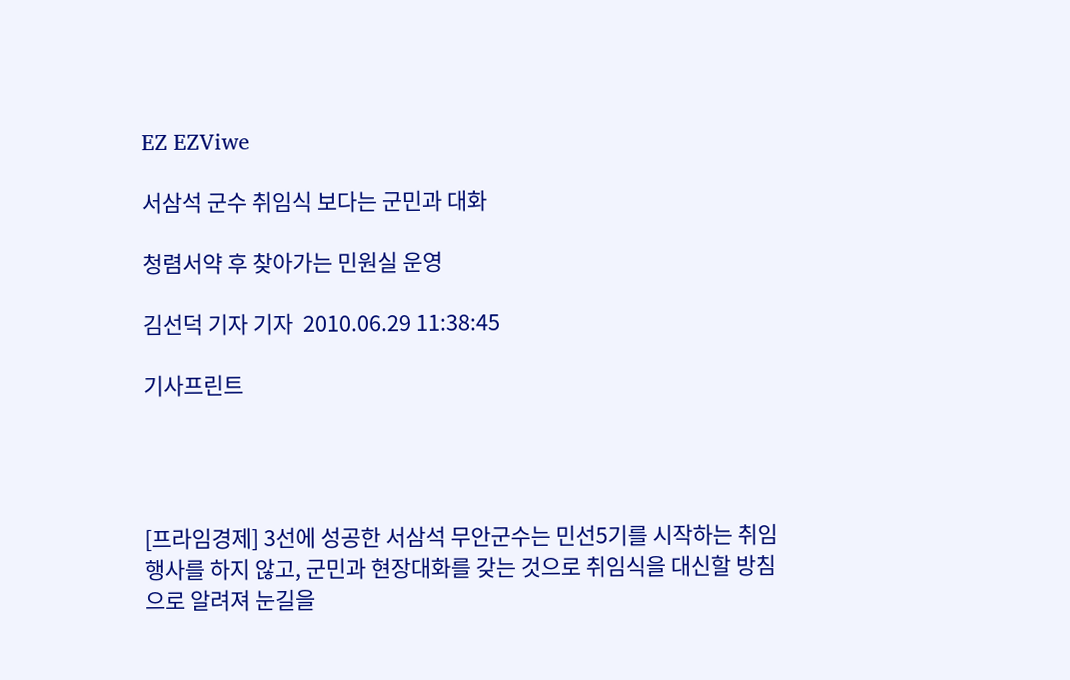EZ EZViwe

서삼석 군수 취임식 보다는 군민과 대화

청렴서약 후 찾아가는 민원실 운영

김선덕 기자 기자  2010.06.29 11:38:45

기사프린트




[프라임경제] 3선에 성공한 서삼석 무안군수는 민선5기를 시작하는 취임행사를 하지 않고, 군민과 현장대화를 갖는 것으로 취임식을 대신할 방침으로 알려져 눈길을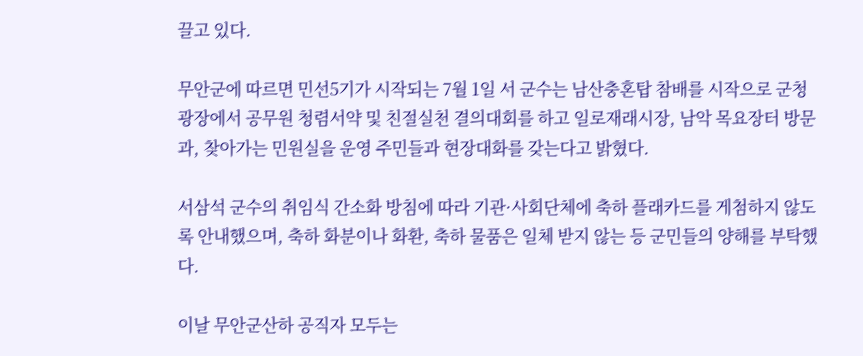끌고 있다.

무안군에 따르면 민선5기가 시작되는 7월 1일 서 군수는 남산충혼탑 참배를 시작으로 군청 광장에서 공무원 청렴서약 및 친절실천 결의대회를 하고 일로재래시장, 남악 목요장터 방문과, 찾아가는 민원실을 운영 주민들과 현장대화를 갖는다고 밝혔다.

서삼석 군수의 취임식 간소화 방침에 따라 기관·사회단체에 축하 플래카드를 게첨하지 않도록 안내했으며, 축하 화분이나 화환, 축하 물품은 일체 받지 않는 등 군민들의 양해를 부탁했다.

이날 무안군산하 공직자 모두는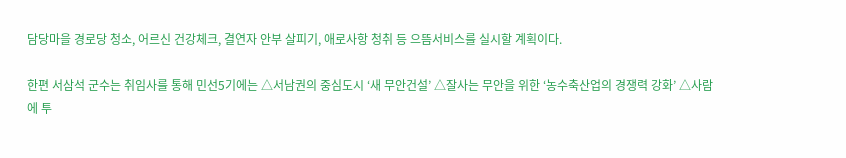담당마을 경로당 청소, 어르신 건강체크, 결연자 안부 살피기, 애로사항 청취 등 으뜸서비스를 실시할 계획이다.

한편 서삼석 군수는 취임사를 통해 민선5기에는 △서남권의 중심도시 ‘새 무안건설’ △잘사는 무안을 위한 ‘농수축산업의 경쟁력 강화’ △사람에 투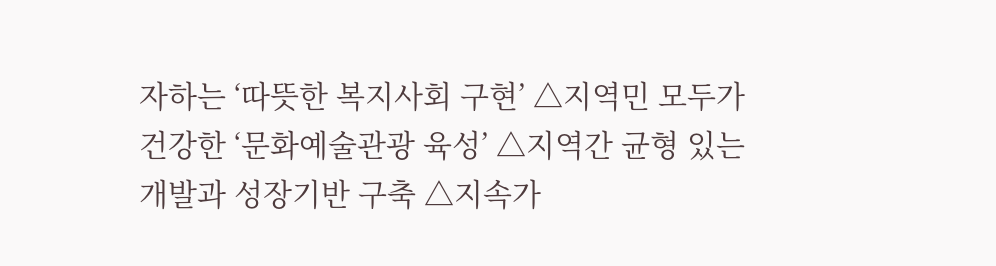자하는 ‘따뜻한 복지사회 구현’ △지역민 모두가 건강한 ‘문화예술관광 육성’ △지역간 균형 있는 개발과 성장기반 구축 △지속가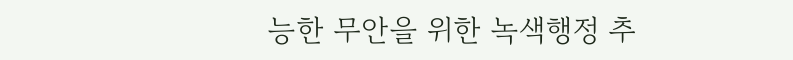능한 무안을 위한 녹색행정 추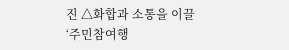진 △화합과 소통을 이끌 ‘주민참여행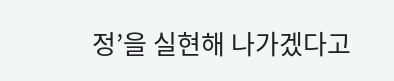정’을 실현해 나가겠다고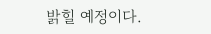밝힐 예정이다.